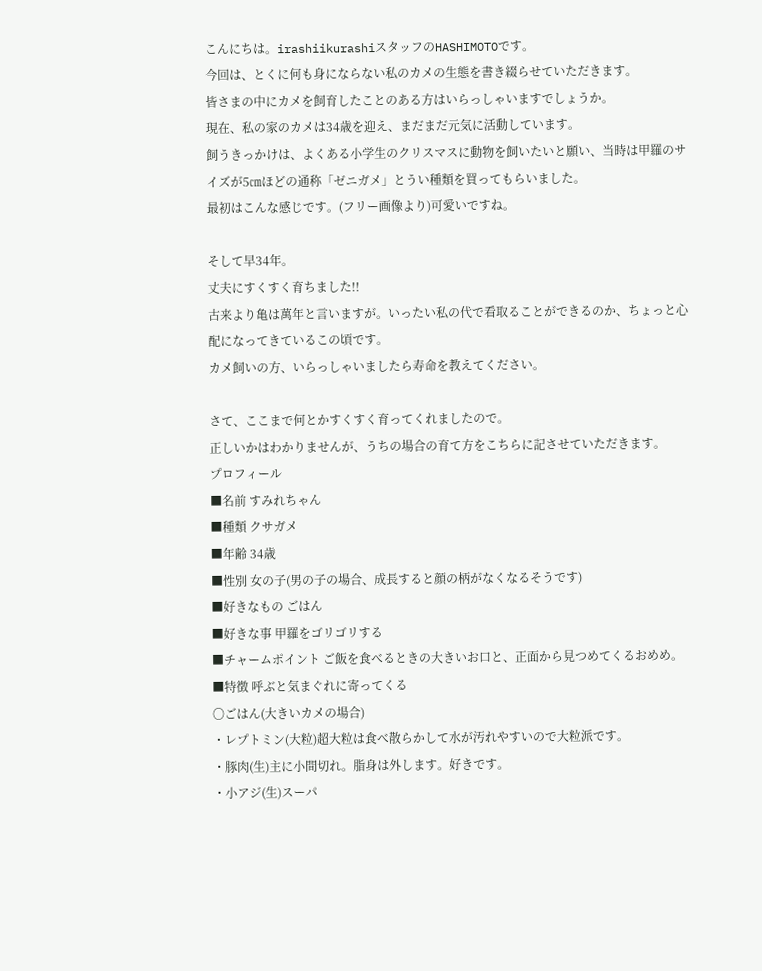こんにちは。irashiikurashiスタッフのHASHIMOTOです。
今回は、とくに何も身にならない私のカメの生態を書き綴らせていただきます。
皆さまの中にカメを飼育したことのある方はいらっしゃいますでしょうか。
現在、私の家のカメは34歳を迎え、まだまだ元気に活動しています。
飼うきっかけは、よくある小学生のクリスマスに動物を飼いたいと願い、当時は甲羅のサイズが5㎝ほどの通称「ゼニガメ」とうい種類を買ってもらいました。
最初はこんな感じです。(フリー画像より)可愛いですね。

そして早34年。
丈夫にすくすく育ちました!!
古来より亀は萬年と言いますが。いったい私の代で看取ることができるのか、ちょっと心配になってきているこの頃です。
カメ飼いの方、いらっしゃいましたら寿命を教えてください。

さて、ここまで何とかすくすく育ってくれましたので。
正しいかはわかりませんが、うちの場合の育て方をこちらに記させていただきます。
プロフィール
■名前 すみれちゃん
■種類 クサガメ
■年齢 34歳
■性別 女の子(男の子の場合、成長すると顔の柄がなくなるそうです)
■好きなもの ごはん
■好きな事 甲羅をゴリゴリする
■チャームポイント ご飯を食べるときの大きいお口と、正面から見つめてくるおめめ。
■特徴 呼ぶと気まぐれに寄ってくる
〇ごはん(大きいカメの場合)
・レプトミン(大粒)超大粒は食べ散らかして水が汚れやすいので大粒派です。
・豚肉(生)主に小間切れ。脂身は外します。好きです。
・小アジ(生)スーパ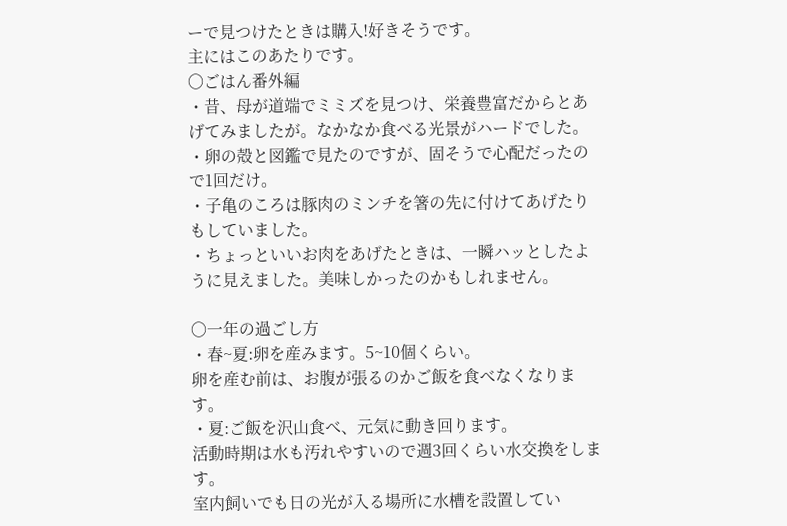ーで見つけたときは購入!好きそうです。
主にはこのあたりです。
〇ごはん番外編
・昔、母が道端でミミズを見つけ、栄養豊富だからとあげてみましたが。なかなか食べる光景がハードでした。
・卵の殻と図鑑で見たのですが、固そうで心配だったので1回だけ。
・子亀のころは豚肉のミンチを箸の先に付けてあげたりもしていました。
・ちょっといいお肉をあげたときは、一瞬ハッとしたように見えました。美味しかったのかもしれません。

〇一年の過ごし方
・春~夏:卵を産みます。5~10個くらい。
卵を産む前は、お腹が張るのかご飯を食べなくなります。
・夏:ご飯を沢山食べ、元気に動き回ります。
活動時期は水も汚れやすいので週3回くらい水交換をします。
室内飼いでも日の光が入る場所に水槽を設置してい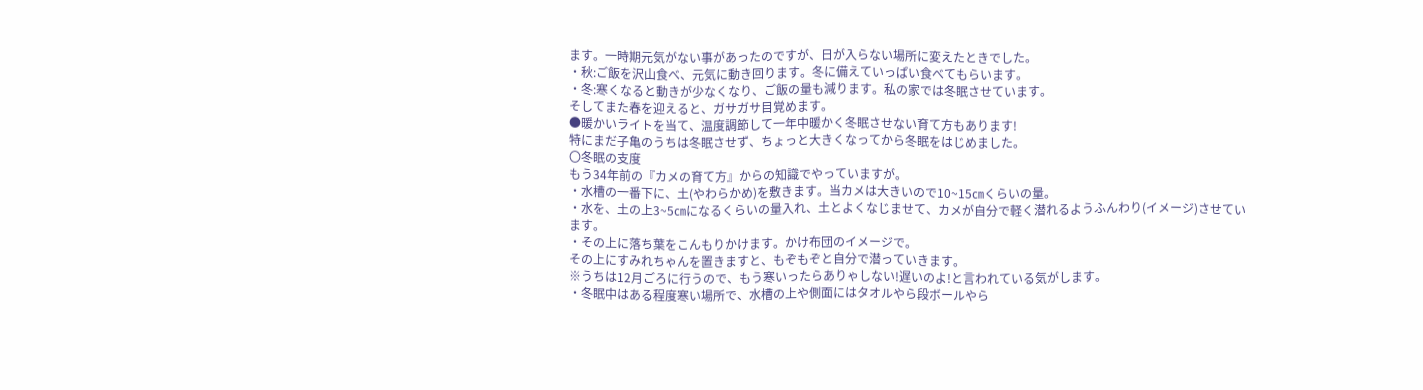ます。一時期元気がない事があったのですが、日が入らない場所に変えたときでした。
・秋:ご飯を沢山食べ、元気に動き回ります。冬に備えていっぱい食べてもらいます。
・冬:寒くなると動きが少なくなり、ご飯の量も減ります。私の家では冬眠させています。
そしてまた春を迎えると、ガサガサ目覚めます。
●暖かいライトを当て、温度調節して一年中暖かく冬眠させない育て方もあります!
特にまだ子亀のうちは冬眠させず、ちょっと大きくなってから冬眠をはじめました。
〇冬眠の支度
もう34年前の『カメの育て方』からの知識でやっていますが。
・水槽の一番下に、土(やわらかめ)を敷きます。当カメは大きいので10~15㎝くらいの量。
・水を、土の上3~5㎝になるくらいの量入れ、土とよくなじませて、カメが自分で軽く潜れるようふんわり(イメージ)させています。
・その上に落ち葉をこんもりかけます。かけ布団のイメージで。
その上にすみれちゃんを置きますと、もぞもぞと自分で潜っていきます。
※うちは12月ごろに行うので、もう寒いったらありゃしない!遅いのよ!と言われている気がします。
・冬眠中はある程度寒い場所で、水槽の上や側面にはタオルやら段ボールやら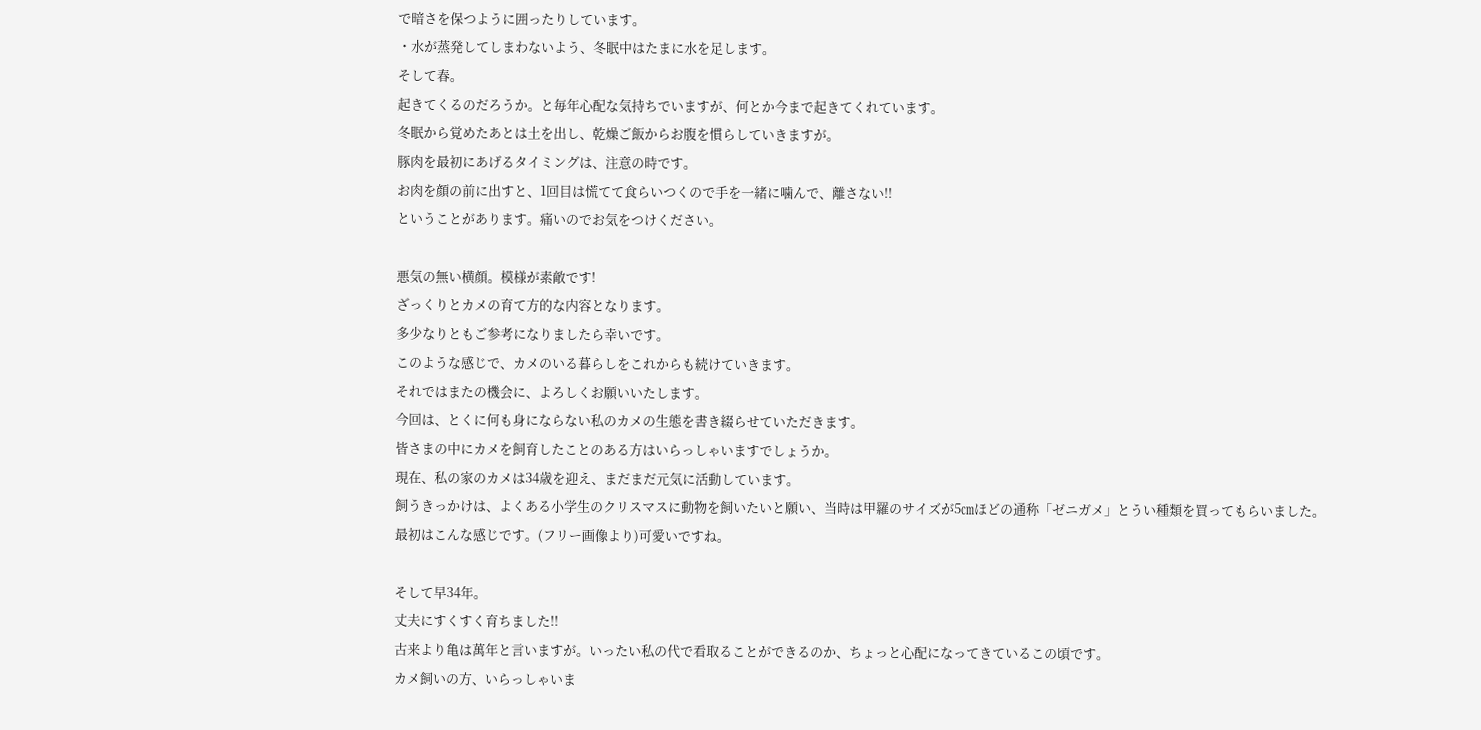で暗さを保つように囲ったりしています。
・水が蒸発してしまわないよう、冬眠中はたまに水を足します。
そして春。
起きてくるのだろうか。と毎年心配な気持ちでいますが、何とか今まで起きてくれています。
冬眠から覚めたあとは土を出し、乾燥ご飯からお腹を慣らしていきますが。
豚肉を最初にあげるタイミングは、注意の時です。
お肉を顔の前に出すと、1回目は慌てて食らいつくので手を一緒に噛んで、離さない!!
ということがあります。痛いのでお気をつけください。

悪気の無い横顔。模様が素敵です!
ざっくりとカメの育て方的な内容となります。
多少なりともご参考になりましたら幸いです。
このような感じで、カメのいる暮らしをこれからも続けていきます。
それではまたの機会に、よろしくお願いいたします。
今回は、とくに何も身にならない私のカメの生態を書き綴らせていただきます。
皆さまの中にカメを飼育したことのある方はいらっしゃいますでしょうか。
現在、私の家のカメは34歳を迎え、まだまだ元気に活動しています。
飼うきっかけは、よくある小学生のクリスマスに動物を飼いたいと願い、当時は甲羅のサイズが5㎝ほどの通称「ゼニガメ」とうい種類を買ってもらいました。
最初はこんな感じです。(フリー画像より)可愛いですね。

そして早34年。
丈夫にすくすく育ちました!!
古来より亀は萬年と言いますが。いったい私の代で看取ることができるのか、ちょっと心配になってきているこの頃です。
カメ飼いの方、いらっしゃいま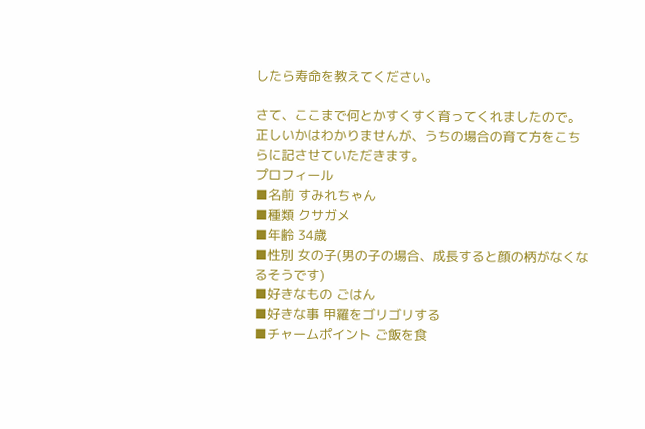したら寿命を教えてください。

さて、ここまで何とかすくすく育ってくれましたので。
正しいかはわかりませんが、うちの場合の育て方をこちらに記させていただきます。
プロフィール
■名前 すみれちゃん
■種類 クサガメ
■年齢 34歳
■性別 女の子(男の子の場合、成長すると顔の柄がなくなるそうです)
■好きなもの ごはん
■好きな事 甲羅をゴリゴリする
■チャームポイント ご飯を食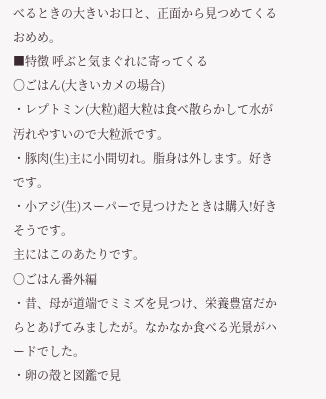べるときの大きいお口と、正面から見つめてくるおめめ。
■特徴 呼ぶと気まぐれに寄ってくる
〇ごはん(大きいカメの場合)
・レプトミン(大粒)超大粒は食べ散らかして水が汚れやすいので大粒派です。
・豚肉(生)主に小間切れ。脂身は外します。好きです。
・小アジ(生)スーパーで見つけたときは購入!好きそうです。
主にはこのあたりです。
〇ごはん番外編
・昔、母が道端でミミズを見つけ、栄養豊富だからとあげてみましたが。なかなか食べる光景がハードでした。
・卵の殻と図鑑で見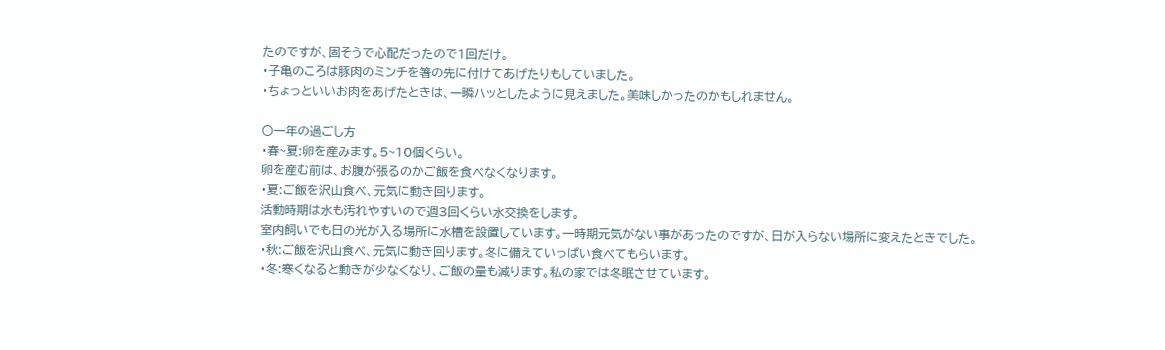たのですが、固そうで心配だったので1回だけ。
・子亀のころは豚肉のミンチを箸の先に付けてあげたりもしていました。
・ちょっといいお肉をあげたときは、一瞬ハッとしたように見えました。美味しかったのかもしれません。

〇一年の過ごし方
・春~夏:卵を産みます。5~10個くらい。
卵を産む前は、お腹が張るのかご飯を食べなくなります。
・夏:ご飯を沢山食べ、元気に動き回ります。
活動時期は水も汚れやすいので週3回くらい水交換をします。
室内飼いでも日の光が入る場所に水槽を設置しています。一時期元気がない事があったのですが、日が入らない場所に変えたときでした。
・秋:ご飯を沢山食べ、元気に動き回ります。冬に備えていっぱい食べてもらいます。
・冬:寒くなると動きが少なくなり、ご飯の量も減ります。私の家では冬眠させています。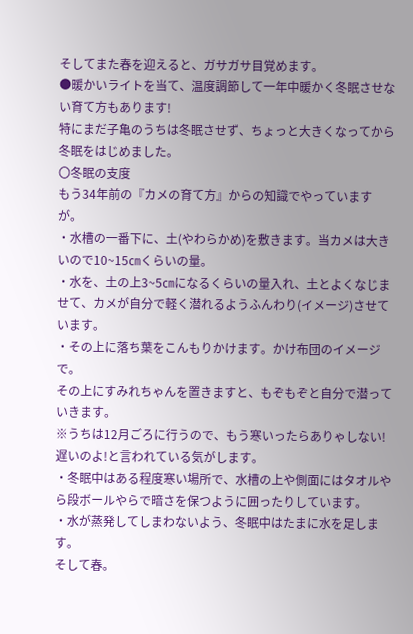そしてまた春を迎えると、ガサガサ目覚めます。
●暖かいライトを当て、温度調節して一年中暖かく冬眠させない育て方もあります!
特にまだ子亀のうちは冬眠させず、ちょっと大きくなってから冬眠をはじめました。
〇冬眠の支度
もう34年前の『カメの育て方』からの知識でやっていますが。
・水槽の一番下に、土(やわらかめ)を敷きます。当カメは大きいので10~15㎝くらいの量。
・水を、土の上3~5㎝になるくらいの量入れ、土とよくなじませて、カメが自分で軽く潜れるようふんわり(イメージ)させています。
・その上に落ち葉をこんもりかけます。かけ布団のイメージで。
その上にすみれちゃんを置きますと、もぞもぞと自分で潜っていきます。
※うちは12月ごろに行うので、もう寒いったらありゃしない!遅いのよ!と言われている気がします。
・冬眠中はある程度寒い場所で、水槽の上や側面にはタオルやら段ボールやらで暗さを保つように囲ったりしています。
・水が蒸発してしまわないよう、冬眠中はたまに水を足します。
そして春。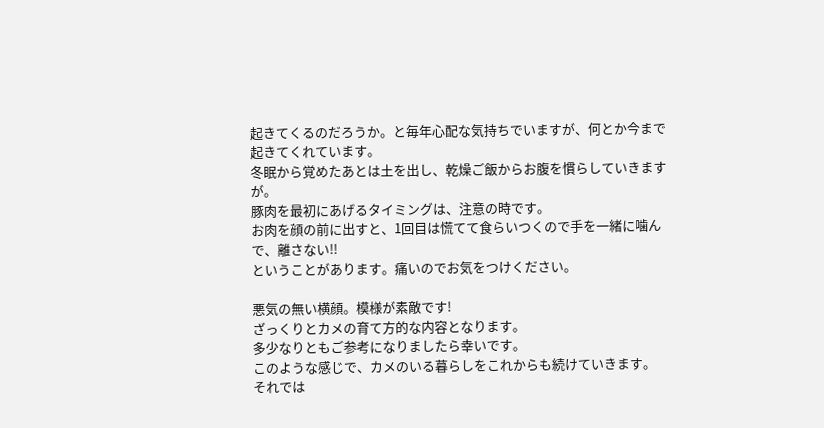起きてくるのだろうか。と毎年心配な気持ちでいますが、何とか今まで起きてくれています。
冬眠から覚めたあとは土を出し、乾燥ご飯からお腹を慣らしていきますが。
豚肉を最初にあげるタイミングは、注意の時です。
お肉を顔の前に出すと、1回目は慌てて食らいつくので手を一緒に噛んで、離さない!!
ということがあります。痛いのでお気をつけください。

悪気の無い横顔。模様が素敵です!
ざっくりとカメの育て方的な内容となります。
多少なりともご参考になりましたら幸いです。
このような感じで、カメのいる暮らしをこれからも続けていきます。
それでは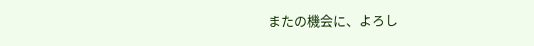またの機会に、よろし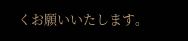くお願いいたします。